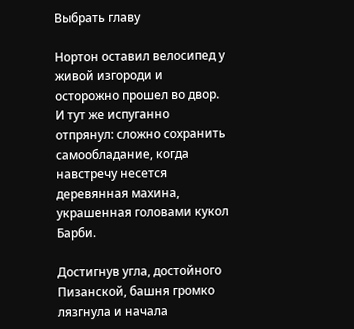Выбрать главу

Нортон оставил велосипед у живой изгороди и осторожно прошел во двор. И тут же испуганно отпрянул: сложно сохранить самообладание, когда навстречу несется деревянная махина, украшенная головами кукол Барби.

Достигнув угла, достойного Пизанской, башня громко лязгнула и начала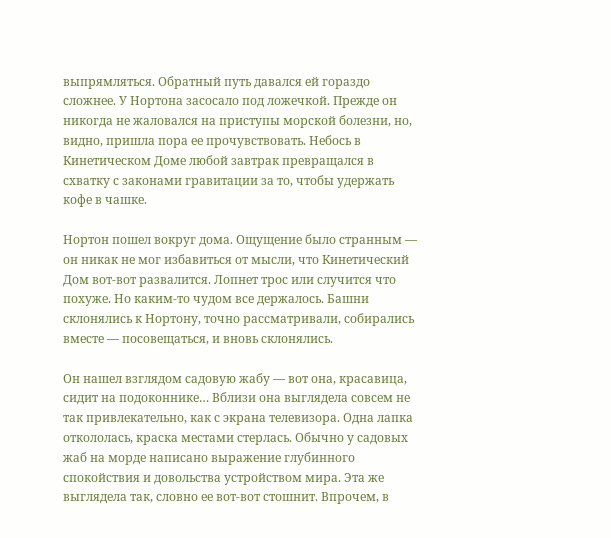выпрямляться. Обратный путь давался ей гораздо сложнее. У Нортона засосало под ложечкой. Прежде он никогда не жаловался на приступы морской болезни, но, видно, пришла пора ее прочувствовать. Небось в Кинетическом Доме любой завтрак превращался в схватку с законами гравитации за то, чтобы удержать кофе в чашке.

Нортон пошел вокруг дома. Ощущение было странным — он никак не мог избавиться от мысли, что Кинетический Дом вот-вот развалится. Лопнет трос или случится что похуже. Но каким-то чудом все держалось. Башни склонялись к Нортону, точно рассматривали, собирались вместе — посовещаться, и вновь склонялись.

Он нашел взглядом садовую жабу — вот она, красавица, сидит на подоконнике… Вблизи она выглядела совсем не так привлекательно, как с экрана телевизора. Одна лапка откололась, краска местами стерлась. Обычно у садовых жаб на морде написано выражение глубинного спокойствия и довольства устройством мира. Эта же выглядела так, словно ее вот-вот стошнит. Впрочем, в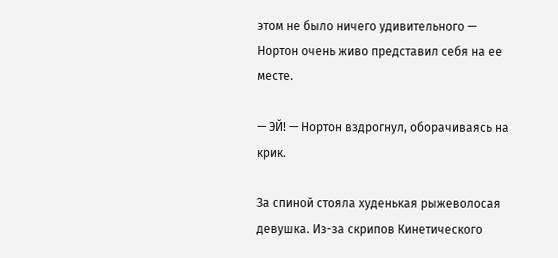этом не было ничего удивительного — Нортон очень живо представил себя на ее месте.

— ЭЙ! — Нортон вздрогнул, оборачиваясь на крик.

За спиной стояла худенькая рыжеволосая девушка. Из-за скрипов Кинетического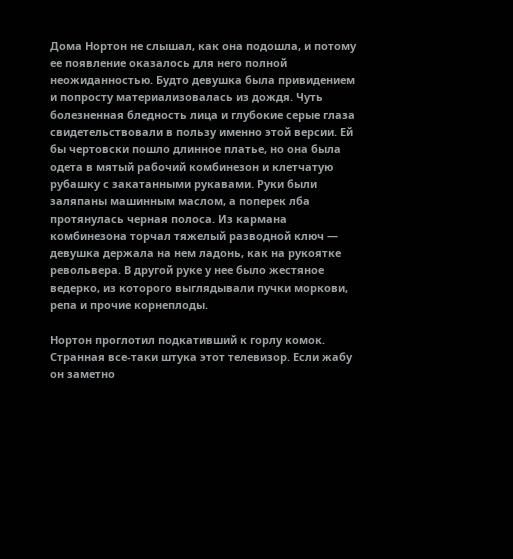Дома Нортон не слышал, как она подошла, и потому ее появление оказалось для него полной неожиданностью. Будто девушка была привидением и попросту материализовалась из дождя. Чуть болезненная бледность лица и глубокие серые глаза свидетельствовали в пользу именно этой версии. Ей бы чертовски пошло длинное платье, но она была одета в мятый рабочий комбинезон и клетчатую рубашку с закатанными рукавами. Руки были заляпаны машинным маслом, а поперек лба протянулась черная полоса. Из кармана комбинезона торчал тяжелый разводной ключ — девушка держала на нем ладонь, как на рукоятке револьвера. В другой руке у нее было жестяное ведерко, из которого выглядывали пучки моркови, репа и прочие корнеплоды.

Нортон проглотил подкативший к горлу комок. Странная все-таки штука этот телевизор. Если жабу он заметно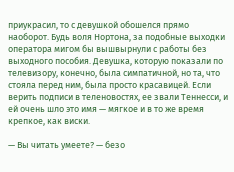приукрасил, то с девушкой обошелся прямо наоборот. Будь воля Нортона, за подобные выходки оператора мигом бы вышвырнули с работы без выходного пособия. Девушка, которую показали по телевизору, конечно, была симпатичной, но та, что стояла перед ним, была просто красавицей. Если верить подписи в теленовостях, ее звали Теннесси, и ей очень шло это имя — мягкое и в то же время крепкое, как виски.

— Вы читать умеете? — безо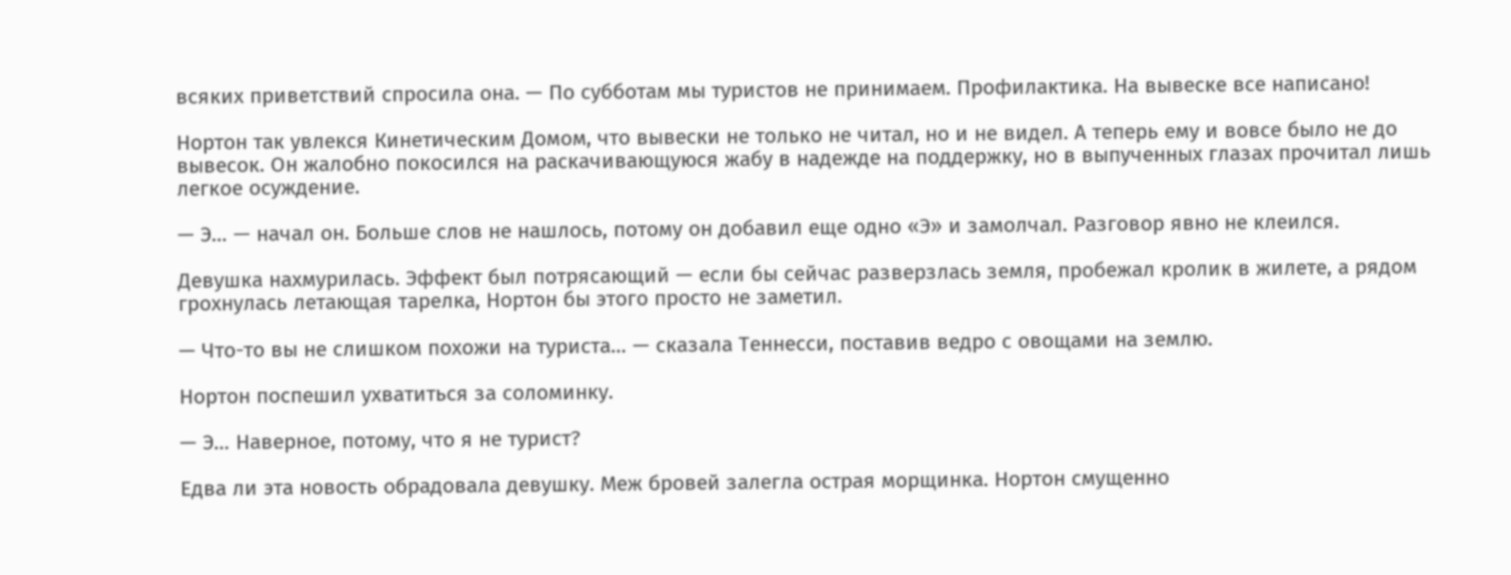всяких приветствий спросила она. — По субботам мы туристов не принимаем. Профилактика. На вывеске все написано!

Нортон так увлекся Кинетическим Домом, что вывески не только не читал, но и не видел. А теперь ему и вовсе было не до вывесок. Он жалобно покосился на раскачивающуюся жабу в надежде на поддержку, но в выпученных глазах прочитал лишь легкое осуждение.

— Э… — начал он. Больше слов не нашлось, потому он добавил еще одно «Э» и замолчал. Разговор явно не клеился.

Девушка нахмурилась. Эффект был потрясающий — если бы сейчас разверзлась земля, пробежал кролик в жилете, а рядом грохнулась летающая тарелка, Нортон бы этого просто не заметил.

— Что-то вы не слишком похожи на туриста… — сказала Теннесси, поставив ведро с овощами на землю.

Нортон поспешил ухватиться за соломинку.

— Э… Наверное, потому, что я не турист?

Едва ли эта новость обрадовала девушку. Меж бровей залегла острая морщинка. Нортон смущенно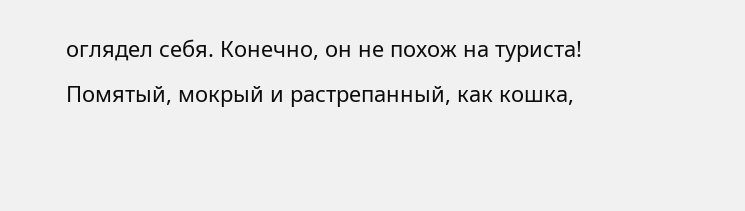оглядел себя. Конечно, он не похож на туриста! Помятый, мокрый и растрепанный, как кошка,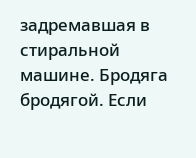задремавшая в стиральной машине. Бродяга бродягой. Если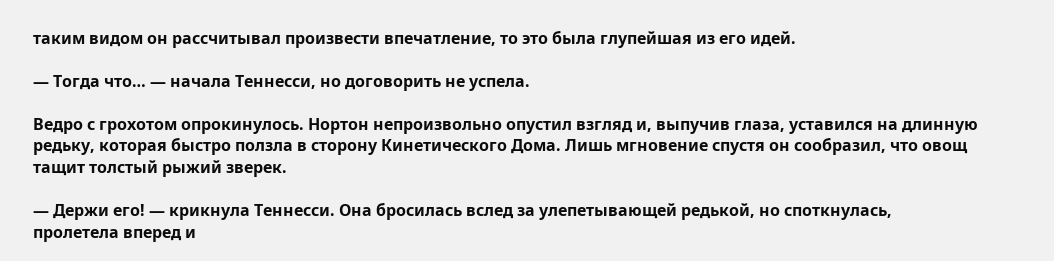таким видом он рассчитывал произвести впечатление, то это была глупейшая из его идей.

— Тогда что… — начала Теннесси, но договорить не успела.

Ведро с грохотом опрокинулось. Нортон непроизвольно опустил взгляд и, выпучив глаза, уставился на длинную редьку, которая быстро ползла в сторону Кинетического Дома. Лишь мгновение спустя он сообразил, что овощ тащит толстый рыжий зверек.

— Держи его! — крикнула Теннесси. Она бросилась вслед за улепетывающей редькой, но споткнулась, пролетела вперед и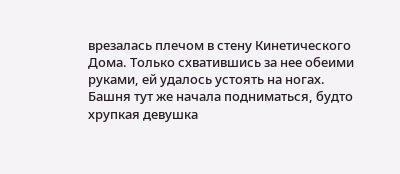врезалась плечом в стену Кинетического Дома. Только схватившись за нее обеими руками, ей удалось устоять на ногах. Башня тут же начала подниматься, будто хрупкая девушка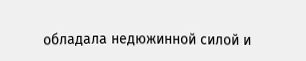обладала недюжинной силой и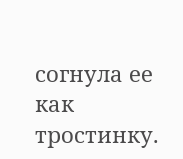согнула ее как тростинку.